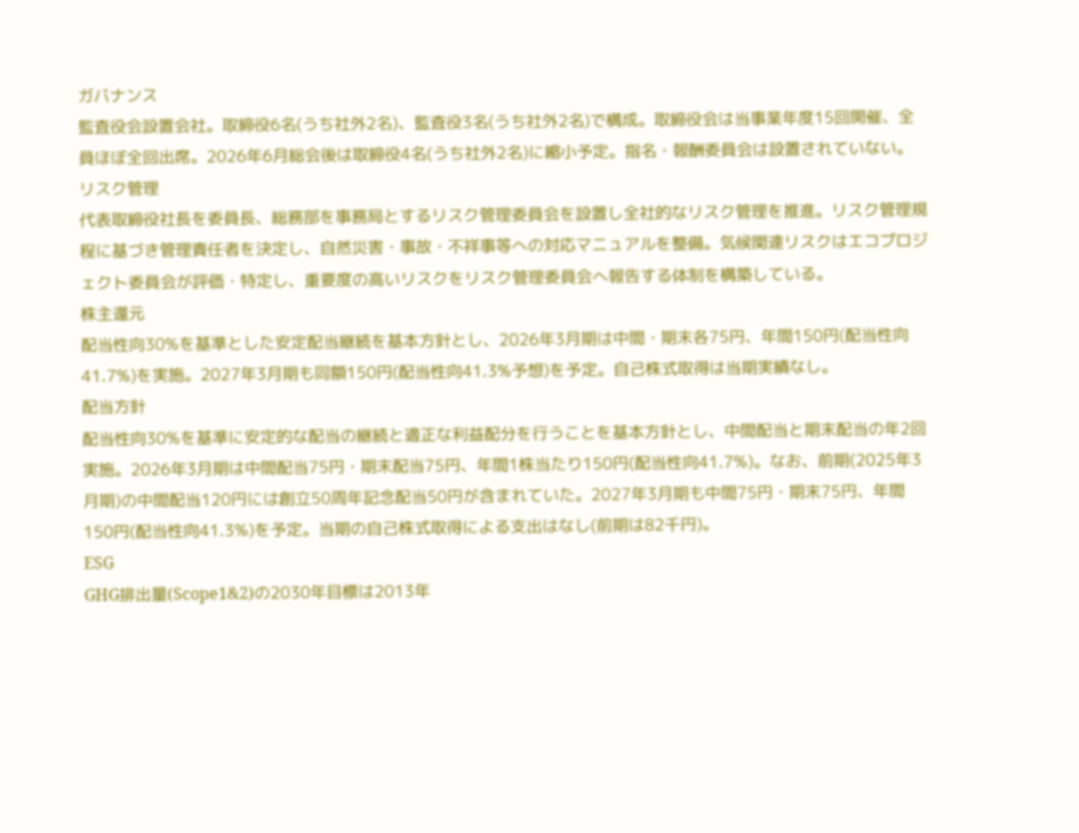ガバナンス
監査役会設置会社。取締役6名(うち社外2名)、監査役3名(うち社外2名)で構成。取締役会は当事業年度15回開催、全員ほぼ全回出席。2026年6月総会後は取締役4名(うち社外2名)に縮小予定。指名・報酬委員会は設置されていない。
リスク管理
代表取締役社長を委員長、総務部を事務局とするリスク管理委員会を設置し全社的なリスク管理を推進。リスク管理規程に基づき管理責任者を決定し、自然災害・事故・不祥事等への対応マニュアルを整備。気候関連リスクはエコプロジェクト委員会が評価・特定し、重要度の高いリスクをリスク管理委員会へ報告する体制を構築している。
株主還元
配当性向30%を基準とした安定配当継続を基本方針とし、2026年3月期は中間・期末各75円、年間150円(配当性向41.7%)を実施。2027年3月期も同額150円(配当性向41.3%予想)を予定。自己株式取得は当期実績なし。
配当方針
配当性向30%を基準に安定的な配当の継続と適正な利益配分を行うことを基本方針とし、中間配当と期末配当の年2回実施。2026年3月期は中間配当75円・期末配当75円、年間1株当たり150円(配当性向41.7%)。なお、前期(2025年3月期)の中間配当120円には創立50周年記念配当50円が含まれていた。2027年3月期も中間75円・期末75円、年間150円(配当性向41.3%)を予定。当期の自己株式取得による支出はなし(前期は82千円)。
ESG
GHG排出量(Scope1&2)の2030年目標は2013年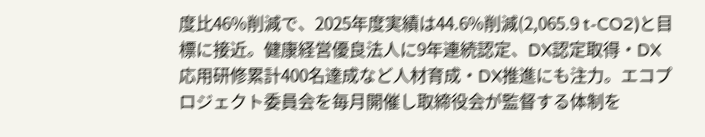度比46%削減で、2025年度実績は44.6%削減(2,065.9 t-CO2)と目標に接近。健康経営優良法人に9年連続認定、DX認定取得・DX応用研修累計400名達成など人材育成・DX推進にも注力。エコプロジェクト委員会を毎月開催し取締役会が監督する体制を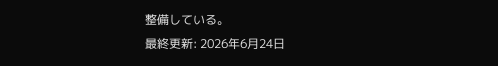整備している。
最終更新: 2026年6月24日